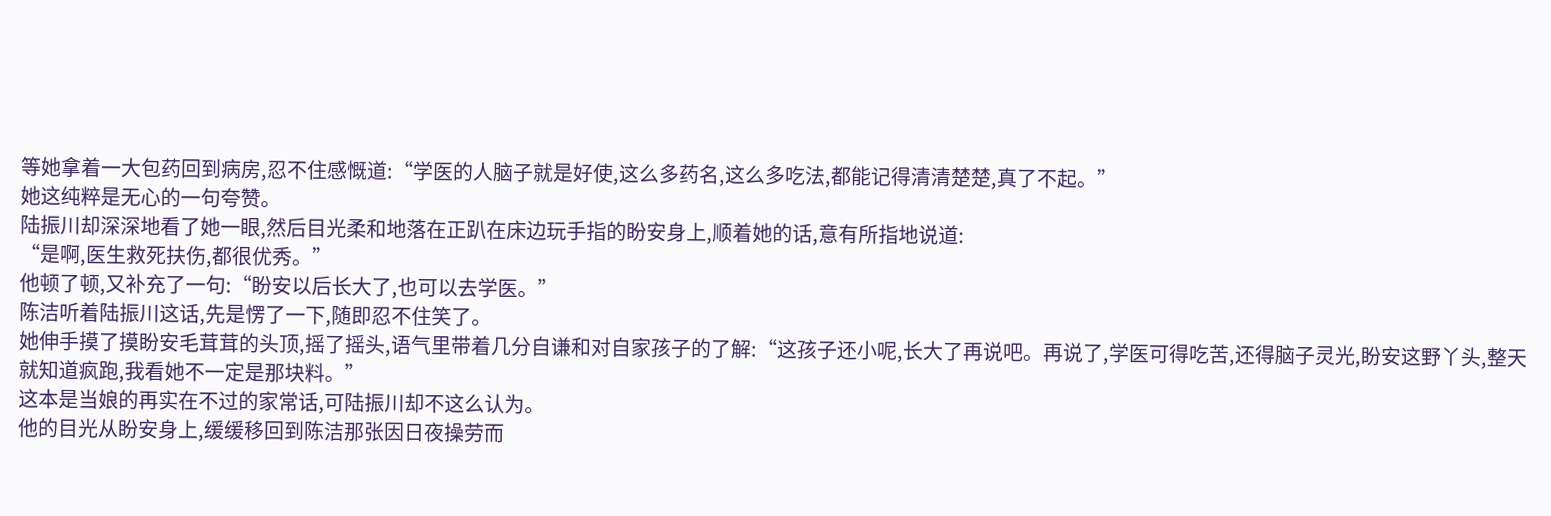等她拿着一大包药回到病房,忍不住感慨道:“学医的人脑子就是好使,这么多药名,这么多吃法,都能记得清清楚楚,真了不起。”
她这纯粹是无心的一句夸赞。
陆振川却深深地看了她一眼,然后目光柔和地落在正趴在床边玩手指的盼安身上,顺着她的话,意有所指地说道:
“是啊,医生救死扶伤,都很优秀。”
他顿了顿,又补充了一句:“盼安以后长大了,也可以去学医。”
陈洁听着陆振川这话,先是愣了一下,随即忍不住笑了。
她伸手摸了摸盼安毛茸茸的头顶,摇了摇头,语气里带着几分自谦和对自家孩子的了解:“这孩子还小呢,长大了再说吧。再说了,学医可得吃苦,还得脑子灵光,盼安这野丫头,整天就知道疯跑,我看她不一定是那块料。”
这本是当娘的再实在不过的家常话,可陆振川却不这么认为。
他的目光从盼安身上,缓缓移回到陈洁那张因日夜操劳而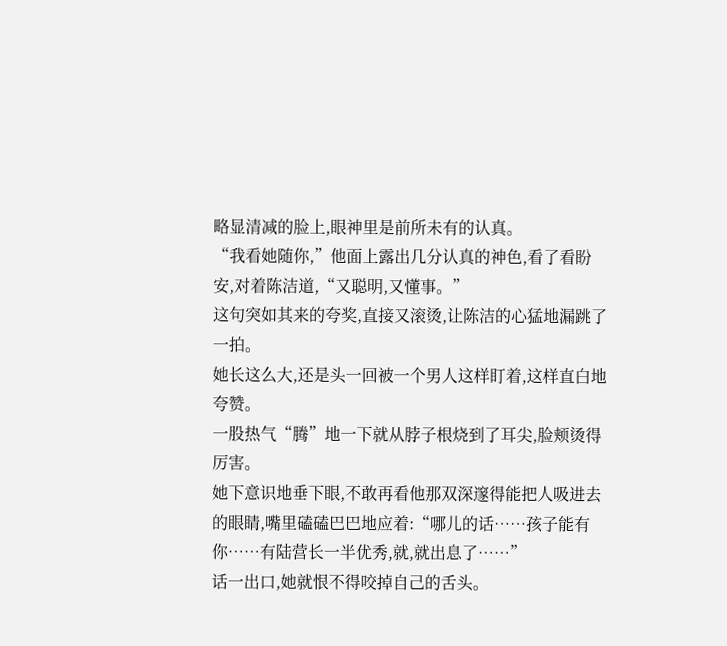略显清减的脸上,眼神里是前所未有的认真。
“我看她随你,”他面上露出几分认真的神色,看了看盼安,对着陈洁道,“又聪明,又懂事。”
这句突如其来的夸奖,直接又滚烫,让陈洁的心猛地漏跳了一拍。
她长这么大,还是头一回被一个男人这样盯着,这样直白地夸赞。
一股热气“腾”地一下就从脖子根烧到了耳尖,脸颊烫得厉害。
她下意识地垂下眼,不敢再看他那双深邃得能把人吸进去的眼睛,嘴里磕磕巴巴地应着:“哪儿的话……孩子能有你……有陆营长一半优秀,就,就出息了……”
话一出口,她就恨不得咬掉自己的舌头。